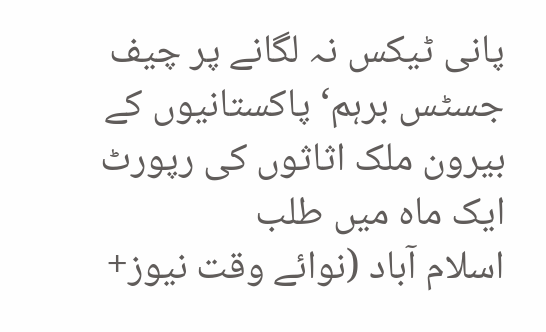پانی ٹیکس نہ لگانے پر چیف جسٹس برہم‘ پاکستانیوں کے بیرون ملک اثاثوں کی رپورٹ ایک ماہ میں طلب
اسلام آباد (نوائے وقت نیوز+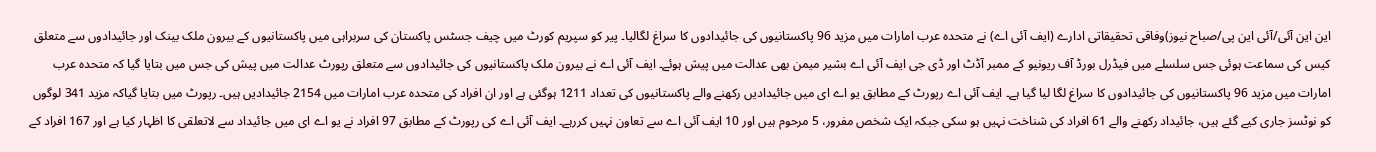این این آئی/آئی این پی/صباح نیوز)وفاقی تحقیقاتی ادارے (ایف آئی اے) نے متحدہ عرب امارات میں مزید 96 پاکستانیوں کی جائیدادوں کا سراغ لگالیا۔ پیر کو سپریم کورٹ میں چیف جسٹس پاکستان کی سربراہی میں پاکستانیوں کے بیرون ملک بینک اور جائیدادوں سے متعلق کیس کی سماعت ہوئی جس سلسلے میں فیڈرل بورڈ آف ریونیو کے ممبر آڈٹ اور ڈی جی ایف آئی اے بشیر میمن بھی عدالت میں پیش ہوئے۔ ایف آئی اے نے بیرون ملک پاکستانیوں کی جائیدادوں سے متعلق رپورٹ عدالت میں پیش کی جس میں بتایا گیا کہ متحدہ عرب امارات میں مزید 96 پاکستانیوں کی جائیدادوں کا سراغ لگا لیا گیا ہے۔ ایف آئی اے رپورٹ کے مطابق یو اے ای میں جائیدادیں رکھنے والے پاکستانیوں کی تعداد 1211 ہوگئی ہے اور ان افراد کی متحدہ عرب امارات میں 2154 جائیدادیں ہیں۔ رپورٹ میں بتایا گیاکہ مزید 341 لوگوں کو نوٹسز جاری کیے گئے ہیں، جائیداد رکھنے والے 61 افراد کی شناخت نہیں ہو سکی جبکہ ایک شخص مفرور، 5 مرحوم ہیں اور 10 ایف آئی اے سے تعاون نہیں کررہے۔ ایف آئی اے کی رپورٹ کے مطابق 97 افراد نے یو اے ای میں جائیداد سے لاتعلقی کا اظہار کیا ہے اور 167 افراد کے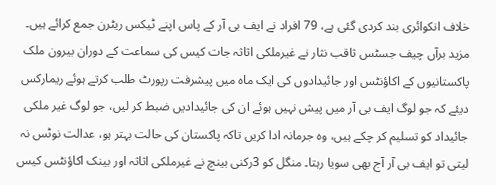خلاف انکوائری بند کردی گئی ہے، 79 افراد نے ایف بی آر کے پاس اپنے ٹیکس ریٹرن جمع کرائے ہیں۔ مزید برآں چیف جسٹس ثاقب نثار نے غیرملکی اثاثہ جات کیس کی سماعت کے دوران بیرون ملک پاکستانیوں کے اکاؤنٹس اور جائیدادوں کی ایک ماہ میں پیشرفت رپورٹ طلب کرتے ہوئے ریمارکس دیئے کہ جو لوگ ایف بی آر میں پیش نہیں ہوئے ان کی جائیدادیں ضبط کر لیں، جو لوگ غیر ملکی جائیداد کو تسلیم کر چکے ہیں، وہ جرمانہ ادا کریں تاکہ پاکستان کی حالت بہتر ہو، عدالت نوٹس نہ لیتی تو ایف بی آر آج بھی سویا رہتا۔ منگل کو 3رکنی بینچ نے غیرملکی اثاثہ اور بینک اکاؤنٹس کیس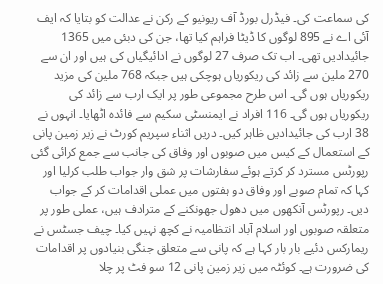کی سماعت کی۔ فیڈرل بورڈ آف ریونیو کے رکن نے عدالت کو بتایا کہ ایف آئی اے نے 895 لوگوں کا ڈیٹا فراہم کیا تھا، جن کی دبئی میں 1365 جائیدادیں تھی۔ اب تک صرف 27 لوگوں نے ادائیگیاں کی ہیں اور ان سے 270 ملین سے زائد کی ریکوریاں ہوچکی ہیں جبکہ 768 ملین کی مزید ریکوریاں ہوں گی۔ اس طرح مجموعی طور پر ایک ارب سے زائد کی ریکوریاں ہوں گی۔ 116 افراد نے ایمنسٹی سکیم سے فائدہ اٹھایا۔ انہوں نے 38 ارب کی جائیدادیں ظاہر کیں۔ دریں اثناء سپریم کورٹ نے زیر زمین پانی کے استعمال کے کیس میں صوبوں اور وفاق کی جانب سے جمع کرائی گئی رپورٹس مسترد کر کرتے ہوئے سفارشات پر شق وار جواب طلب کرلیا اور کہا کہ تمام صوبے اور وفاق دو ہفتوں میں عملی اقدامات کر کے جواب دیں۔ رپورٹس آنکھوں میں دھول جھونکنے کے مترادف ہیں، عملی طور پر متعلقہ صوبوں اور اسلام آباد انتظامیہ نے کچھ نہیں کیا۔ چیف جسٹس نے ریمارکس دئیے بار بار کہا ہے کہ پانی سے متعلق جنگی بنیادوں پر اقدامات کی ضرورت ہے۔ کوئٹہ میں زیر زمین پانی 12 سو فٹ پر چلا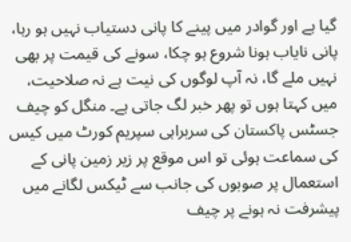گیا ہے اور گوادر میں پینے کا پانی دستیاب نہیں ہو رہا، پانی نایاب ہونا شروع ہو چکا، سونے کی قیمت پر بھی نہیں ملے گا، نہ آپ لوگوں کی نیت ہے نہ صلاحیت، میں کہتا ہوں تو پھر خبر لگ جاتی ہے۔ منگل کو چیف جسٹس پاکستان کی سربراہی سپریم کورٹ میں کیس کی سماعت ہوئی تو اس موقع پر زیر زمین پانی کے استعمال پر صوبوں کی جانب سے ٹیکس لگانے میں پیشرفت نہ ہونے پر چیف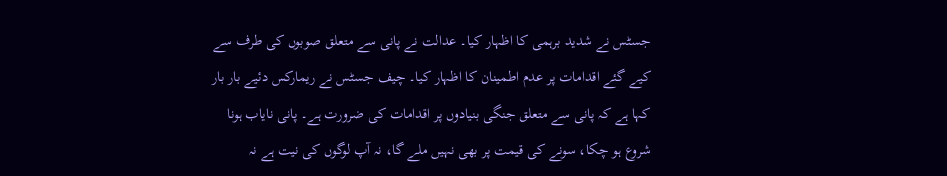جسٹس نے شدید برہمی کا اظہار کیا۔ عدالت نے پانی سے متعلق صوبوں کی طرف سے کیے گئے اقدامات پر عدم اطمینان کا اظہار کیا۔ چیف جسٹس نے ریمارکس دئیے بار بار کہا ہے کہ پانی سے متعلق جنگی بنیادوں پر اقدامات کی ضرورت ہے۔ پانی نایاب ہونا شروع ہو چکا، سونے کی قیمت پر بھی نہیں ملے گا، نہ آپ لوگوں کی نیت ہے نہ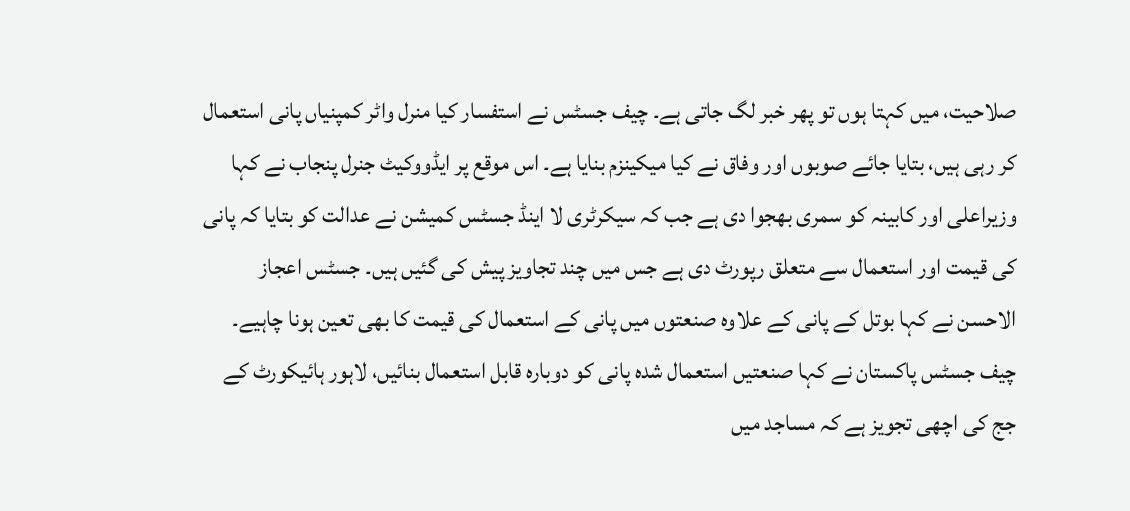صلاحیت، میں کہتا ہوں تو پھر خبر لگ جاتی ہے۔ چیف جسٹس نے استفسار کیا منرل واٹر کمپنیاں پانی استعمال کر رہی ہیں، بتایا جائے صوبوں اور وفاق نے کیا میکینزم بنایا ہے۔ اس موقع پر ایڈووکیٹ جنرل پنجاب نے کہا وزیراعلی اور کابینہ کو سمری بھجوا دی ہے جب کہ سیکرٹری لا اینڈ جسٹس کمیشن نے عدالت کو بتایا کہ پانی کی قیمت اور استعمال سے متعلق رپورٹ دی ہے جس میں چند تجاویز پیش کی گئیں ہیں۔ جسٹس اعجاز الاحسن نے کہا بوتل کے پانی کے علاوہ صنعتوں میں پانی کے استعمال کی قیمت کا بھی تعین ہونا چاہیے۔ چیف جسٹس پاکستان نے کہا صنعتیں استعمال شدہ پانی کو دوبارہ قابل استعمال بنائیں، لاہور ہائیکورٹ کے جج کی اچھی تجویز ہے کہ مساجد میں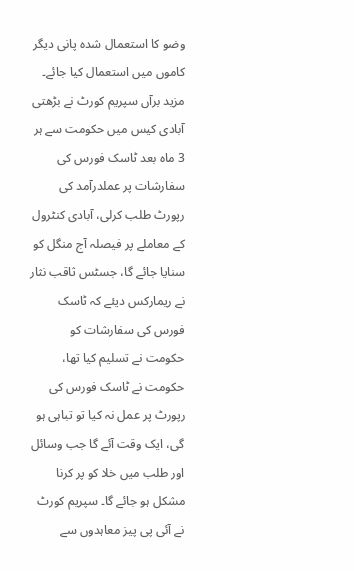وضو کا استعمال شدہ پانی دیگر کاموں میں استعمال کیا جائے۔ مزید برآں سپریم کورٹ نے بڑھتی آبادی کیس میں حکومت سے ہر 3 ماہ بعد ٹاسک فورس کی سفارشات پر عملدرآمد کی رپورٹ طلب کرلی، آبادی کنٹرول کے معاملے پر فیصلہ آج منگل کو سنایا جائے گا، جسٹس ثاقب نثار نے ریمارکس دیئے کہ ٹاسک فورس کی سفارشات کو حکومت نے تسلیم کیا تھا، حکومت نے ٹاسک فورس کی رپورٹ پر عمل نہ کیا تو تباہی ہو گی، ایک وقت آئے گا جب وسائل اور طلب میں خلا کو پر کرنا مشکل ہو جائے گا۔ سپریم کورٹ نے آئی پی پیز معاہدوں سے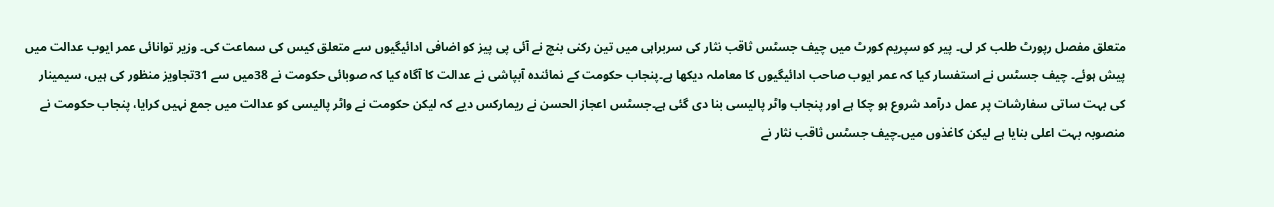متعلق مفصل رپورٹ طلب کر لی۔ پیر کو سپریم کورٹ میں چیف جسٹس ثاقب نثار کی سربراہی میں تین رکنی بنچ نے آئی پی پیز کو اضافی ادائیگیوں سے متعلق کیس کی سماعت کی۔ وزیر توانائی عمر ایوب عدالت میں پیش ہوئے۔ چیف جسٹس نے استفسار کیا کہ عمر ایوب صاحب ادائیگیوں کا معاملہ دیکھا ہے۔پنجاب حکومت کے نمائندہ آبپاشی نے عدالت کا آگاہ کیا کہ صوبائی حکومت نے 38میں سے 31تجاویز منظور کی ہیں، سیمینار کی بہت ساتی سفارشات پر عمل درآمد شروع ہو چکا ہے اور پنجاب واٹر پالیسی بنا دی گئی ہے۔جسٹس اعجاز الحسن نے ریمارکس دیے کہ لیکن حکومت نے واٹر پالیسی کو عدالت میں جمع نہیں کرایا، پنجاب حکومت نے منصوبہ بہت اعلی بنایا ہے لیکن کاغذوں میں۔چیف جسٹس ثاقب نثار نے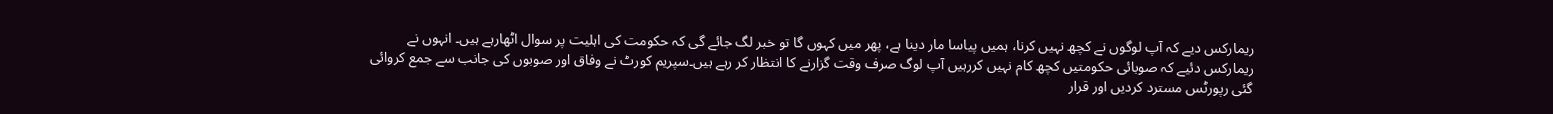ریمارکس دیے کہ آپ لوگوں نے کچھ نہیں کرنا، ہمیں پیاسا مار دینا ہے، پھر میں کہوں گا تو خبر لگ جائے گی کہ حکومت کی اہلیت پر سوال اٹھارہے ہیں۔ انہوں نے ریمارکس دئیے کہ صوبائی حکومتیں کچھ کام نہیں کررہیں آپ لوگ صرف وقت گزارنے کا انتظار کر رہے ہیں۔سپریم کورٹ نے وفاق اور صوبوں کی جانب سے جمع کروائی گئی رپورٹس مسترد کردیں اور قرار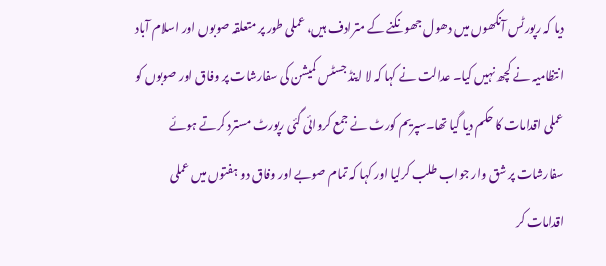دیا کہ رپورٹس آنکھوں میں دھول جھونکنے کے مترادف ہیں، عملی طور پر متعلقہ صوبوں اور اسلام آباد انتظامیہ نے کچھ نہیں کیا۔ عدالت نے کہا کہ لا اینڈ جسٹس کمیشن کی سفارشات پر وفاق اور صوبوں کو عملی اقدامات کا حکم دیا گیا تھا۔سپریم کورٹ نے جمع کروائی گئی رپورٹ مسترد کرتے ہوئے سفارشات پر شق وار جواب طلب کرلیا اور کہا کہ تمام صوبے اور وفاق دو ہفتوں میں عملی اقدامات کر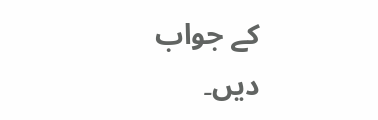کے جواب دیں۔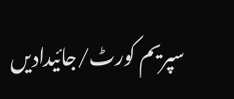سپریم کورٹ/جائیدادیں